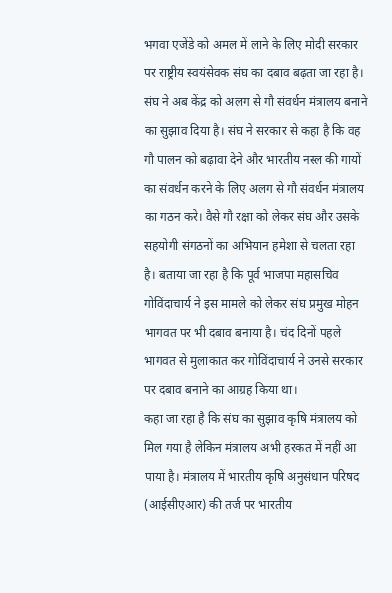भगवा एजेंडे को अमल में लाने के लिए मोदी सरकार पर राष्ट्रीय स्वयंसेवक संघ का दबाव बढ़ता जा रहा है। संघ ने अब केंद्र को अलग से गौ संवर्धन मंत्रालय बनाने का सुझाव दिया है। संघ ने सरकार से कहा है कि वह गौ पालन को बढ़ावा देने और भारतीय नस्ल की गायों का संवर्धन करने के लिए अलग से गौ संवर्धन मंत्रालय का गठन करे। वैसे गौ रक्षा को लेकर संघ और उसके सहयोगी संगठनों का अभियान हमेशा से चलता रहा है। बताया जा रहा है कि पूर्व भाजपा महासचिव गोविंदाचार्य ने इस मामले को लेकर संघ प्रमुख मोहन भागवत पर भी दबाव बनाया है। चंद दिनों पहले भागवत से मुलाकात कर गोविंदाचार्य ने उनसे सरकार पर दबाव बनाने का आग्रह किया था।
कहा जा रहा है कि संघ का सुझाव कृषि मंत्रालय को मिल गया है लेकिन मंत्रालय अभी हरकत में नहीं आ पाया है। मंत्रालय में भारतीय कृषि अनुसंधान परिषद (आईसीएआर) की तर्ज पर भारतीय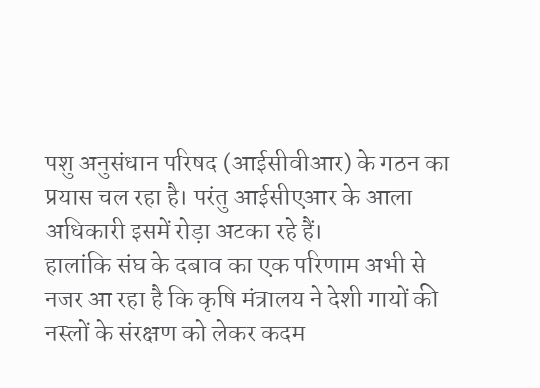पशु अनुसंधान परिषद (आईसीवीआर) के गठन का प्रयास चल रहा है। परंतु आईसीएआर के आला अधिकारी इसमें रोड़ा अटका रहे हैं।
हालांकि संघ के दबाव का एक परिणाम अभी से नजर आ रहा है कि कृषि मंत्रालय ने देशी गायों की नस्लों के संरक्षण को लेकर कदम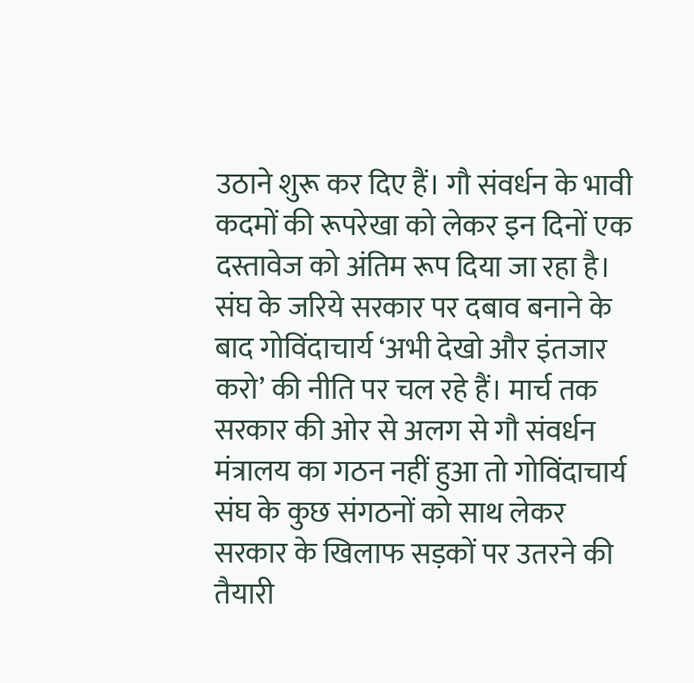उठाने शुरू कर दिए हैं। गौ संवर्धन के भावी कदमों की रूपरेखा को लेकर इन दिनों एक दस्तावेज को अंतिम रूप दिया जा रहा है।
संघ के जरिये सरकार पर दबाव बनाने के बाद गोविंदाचार्य ‘अभी देखो और इंतजार करो’ की नीति पर चल रहे हैं। मार्च तक सरकार की ओर से अलग से गौ संवर्धन मंत्रालय का गठन नहीं हुआ तो गोविंदाचार्य संघ के कुछ संगठनों को साथ लेकर सरकार के खिलाफ सड़कों पर उतरने की तैयारी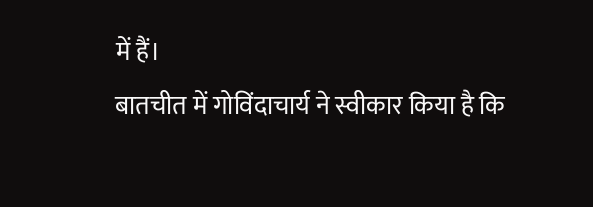में हैं।
बातचीत में गोविंदाचार्य ने स्वीकार किया है कि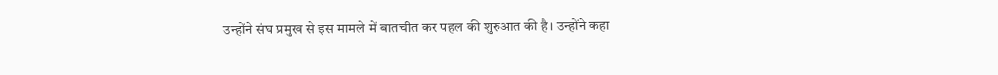उन्होंने संघ प्रमुख से इस मामले में बातचीत कर पहल की शुरुआत की है। उन्होंने कहा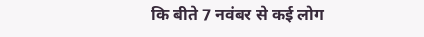कि बीते 7 नवंबर से कई लोग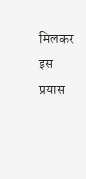मिलकर इस प्रयास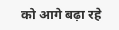को आगे बढ़ा रहे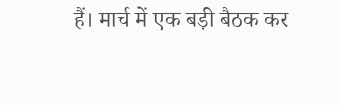हैं। मार्च में एक बड़ी बैठक कर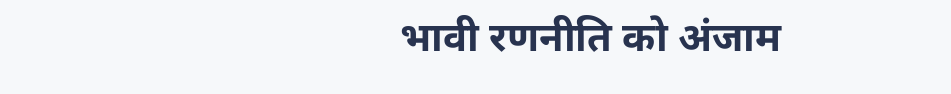भावी रणनीति को अंजाम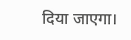दिया जाएगा।